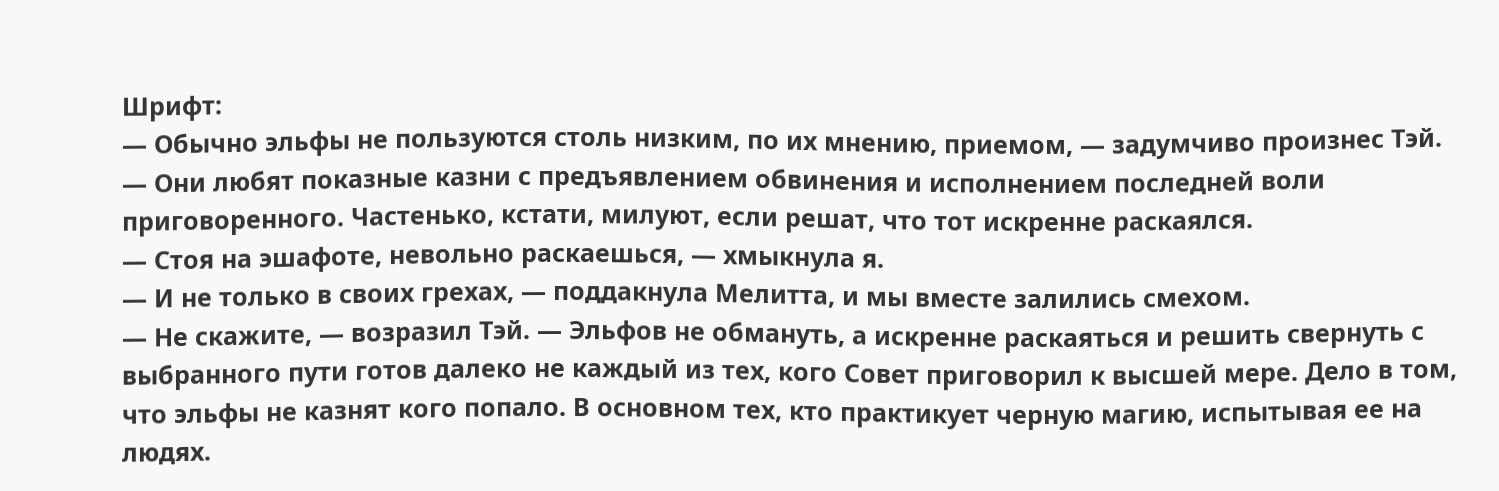Шрифт:
— Обычно эльфы не пользуются столь низким, по их мнению, приемом, — задумчиво произнес Тэй. — Они любят показные казни с предъявлением обвинения и исполнением последней воли приговоренного. Частенько, кстати, милуют, если решат, что тот искренне раскаялся.
— Стоя на эшафоте, невольно раскаешься, — хмыкнула я.
— И не только в своих грехах, — поддакнула Мелитта, и мы вместе залились смехом.
— Не скажите, — возразил Тэй. — Эльфов не обмануть, а искренне раскаяться и решить свернуть с выбранного пути готов далеко не каждый из тех, кого Совет приговорил к высшей мере. Дело в том, что эльфы не казнят кого попало. В основном тех, кто практикует черную магию, испытывая ее на людях.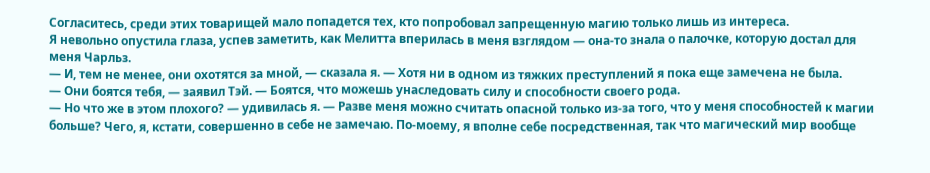Согласитесь, среди этих товарищей мало попадется тех, кто попробовал запрещенную магию только лишь из интереса.
Я невольно опустила глаза, успев заметить, как Мелитта вперилась в меня взглядом — она-то знала о палочке, которую достал для меня Чарльз.
— И, тем не менее, они охотятся за мной, — сказала я. — Хотя ни в одном из тяжких преступлений я пока еще замечена не была.
— Они боятся тебя, — заявил Тэй. — Боятся, что можешь унаследовать силу и способности своего рода.
— Но что же в этом плохого? — удивилась я. — Разве меня можно считать опасной только из-за того, что у меня способностей к магии больше? Чего, я, кстати, совершенно в себе не замечаю. По-моему, я вполне себе посредственная, так что магический мир вообще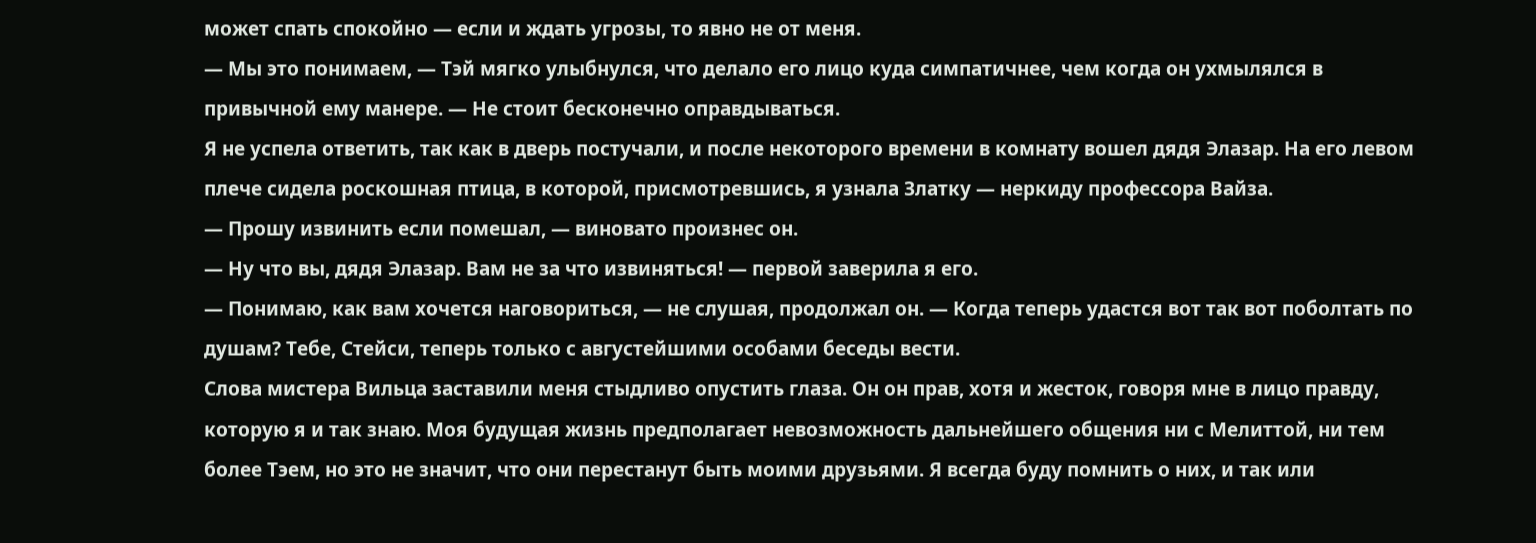может спать спокойно — если и ждать угрозы, то явно не от меня.
— Мы это понимаем, — Тэй мягко улыбнулся, что делало его лицо куда симпатичнее, чем когда он ухмылялся в привычной ему манере. — Не стоит бесконечно оправдываться.
Я не успела ответить, так как в дверь постучали, и после некоторого времени в комнату вошел дядя Элазар. На его левом плече сидела роскошная птица, в которой, присмотревшись, я узнала Златку — неркиду профессора Вайза.
— Прошу извинить если помешал, — виновато произнес он.
— Ну что вы, дядя Элазар. Вам не за что извиняться! — первой заверила я его.
— Понимаю, как вам хочется наговориться, — не слушая, продолжал он. — Когда теперь удастся вот так вот поболтать по душам? Тебе, Стейси, теперь только с августейшими особами беседы вести.
Слова мистера Вильца заставили меня стыдливо опустить глаза. Он он прав, хотя и жесток, говоря мне в лицо правду, которую я и так знаю. Моя будущая жизнь предполагает невозможность дальнейшего общения ни с Мелиттой, ни тем более Тэем, но это не значит, что они перестанут быть моими друзьями. Я всегда буду помнить о них, и так или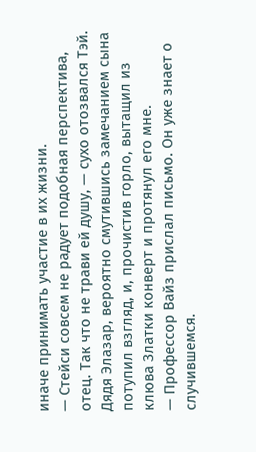иначе принимать участие в их жизни.
— Стейси совсем не радует подобная перспектива, отец. Так что не трави ей душу, — сухо отозвался Тэй. Дядя Элазар, вероятно смутившись замечанием сына потупил взгляд, и, прочистив горло, вытащил из клюва Златки конверт и протянул его мне.
— Профессор Вайз прислал письмо. Он уже знает о случившемся.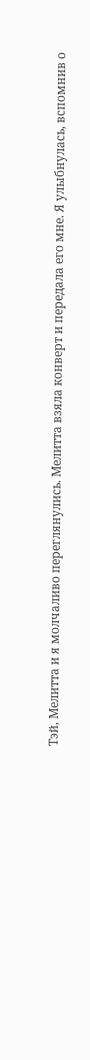Тэй, Мелитта и я молчаливо переглянулись. Мелитта взяла конверт и передала его мне. Я улыбнулась, вспомнив о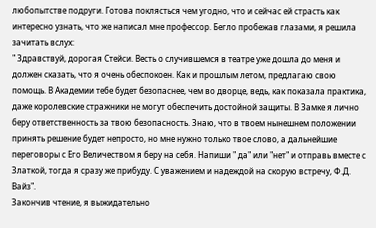любопытстве подруги. Готова поклясться чем угодно, что и сейчас ей страсть как интересно узнать, что же написал мне профессор. Бегло пробежав глазами, я решила зачитать вслух:
" Здравствуй, дорогая Стейси. Весть о случившемся в театре уже дошла до меня и должен сказать, что я очень обеспокоен. Как и прошлым летом, предлагаю свою помощь. В Академии тебе будет безопаснее, чем во дворце, ведь, как показала практика, даже королевские стражники не могут обеспечить достойной защиты. В Замке я лично беру ответственность за твою безопасность. Знаю, что в твоем нынешнем положении принять решение будет непросто, но мне нужно только твое слово, а дальнейшие переговоры с Его Величеством я беру на себя. Напиши " да" или "нет" и отправь вместе с Златкой, тогда я сразу же прибуду. С уважением и надеждой на скорую встречу, Ф.Д. Вайз".
Закончив чтение, я выжидательно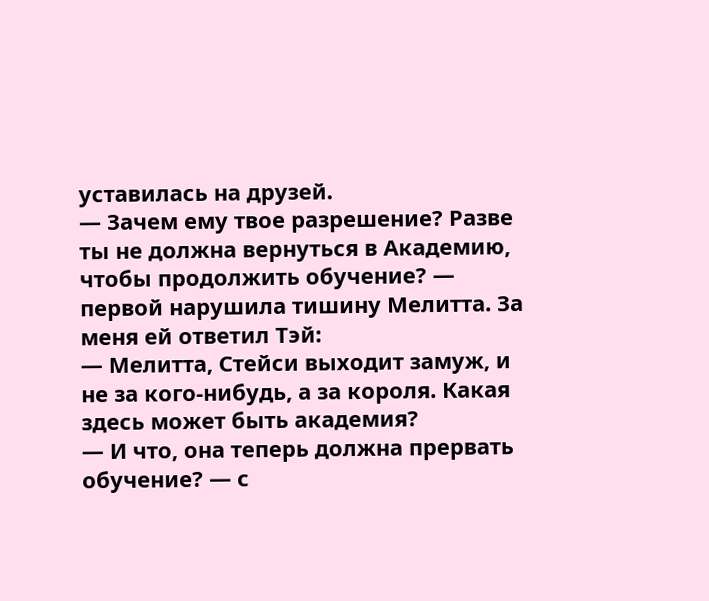уставилась на друзей.
— Зачем ему твое разрешение? Разве ты не должна вернуться в Академию, чтобы продолжить обучение? — первой нарушила тишину Мелитта. За меня ей ответил Тэй:
— Мелитта, Стейси выходит замуж, и не за кого-нибудь, а за короля. Какая здесь может быть академия?
— И что, она теперь должна прервать обучение? — с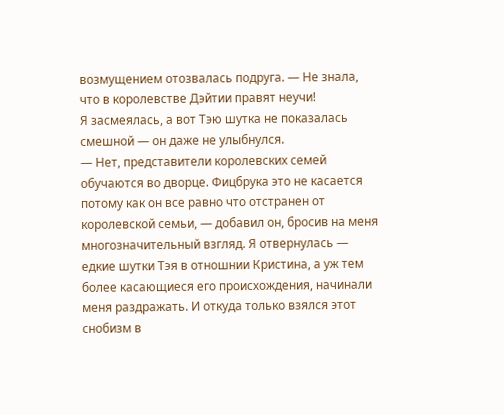возмущением отозвалась подруга. — Не знала, что в королевстве Дэйтии правят неучи!
Я засмеялась, а вот Тэю шутка не показалась смешной — он даже не улыбнулся.
— Нет, представители королевских семей обучаются во дворце. Фицбрука это не касается потому как он все равно что отстранен от королевской семьи, — добавил он, бросив на меня многозначительный взгляд. Я отвернулась — едкие шутки Тэя в отношнии Кристина, а уж тем более касающиеся его происхождения, начинали меня раздражать. И откуда только взялся этот снобизм в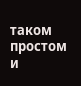таком простом и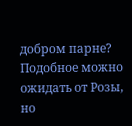добром парне? Подобное можно ожидать от Розы, но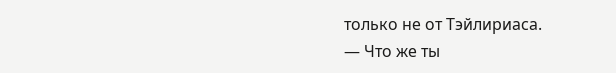только не от Тэйлириаса.
— Что же ты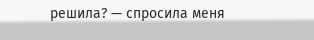решила? — спросила меня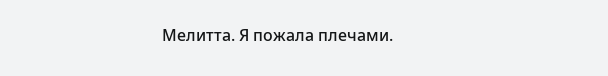Мелитта. Я пожала плечами.